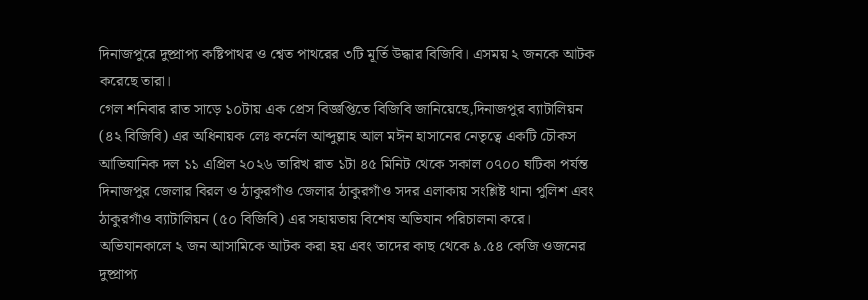দিনাজপুরে দুষ্প্রাপ্য কষ্টিপাথর ও শ্বেত পাথরের ৩টি মূর্তি উদ্ধার বিজিবি। এসময় ২ জনকে আটক করেছে তারা।
গেল শনিবার রাত সাড়ে ১০টায় এক প্রেস বিজ্ঞপ্তিতে বিজিবি জানিয়েছে,দিনাজপুর ব্যাটালিয়ন (৪২ বিজিবি) এর অধিনায়ক লেঃ কর্নেল আব্দুল্লাহ আল মঈন হাসানের নেতৃত্বে একটি চৌকস আভিযানিক দল ১১ এপ্রিল ২০২৬ তারিখ রাত ১টা ৪৫ মিনিট থেকে সকাল ০৭০০ ঘটিকা পর্যন্ত দিনাজপুর জেলার বিরল ও ঠাকুরগাঁও জেলার ঠাকুরগাঁও সদর এলাকায় সংশ্লিষ্ট থানা পুলিশ এবং ঠাকুরগাঁও ব্যাটালিয়ন (৫০ বিজিবি) এর সহায়তায় বিশেষ অভিযান পরিচালনা করে। অভিযানকালে ২ জন আসামিকে আটক করা হয় এবং তাদের কাছ থেকে ৯.৫৪ কেজি ওজনের দুষ্প্রাপ্য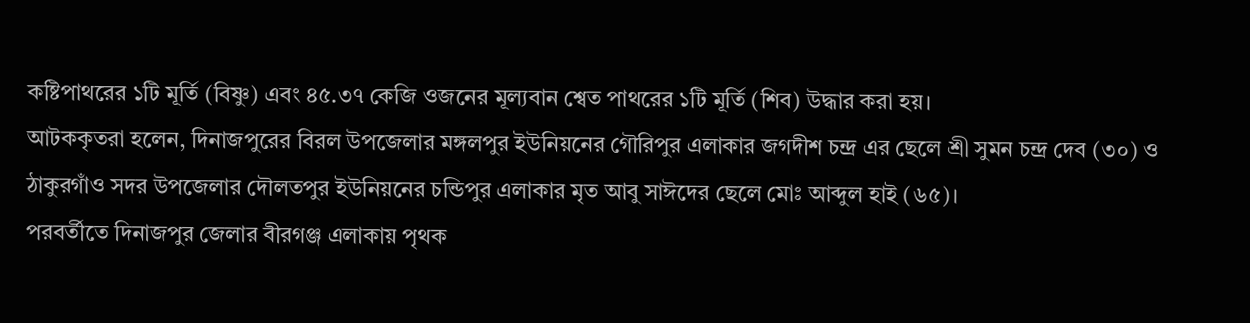কষ্টিপাথরের ১টি মূর্তি (বিষ্ণু) এবং ৪৫.৩৭ কেজি ওজনের মূল্যবান শ্বেত পাথরের ১টি মূর্তি (শিব) উদ্ধার করা হয়।
আটককৃতরা হলেন, দিনাজপুরের বিরল উপজেলার মঙ্গলপুর ইউনিয়নের গৌরিপুর এলাকার জগদীশ চন্দ্র এর ছেলে শ্রী সুমন চন্দ্র দেব (৩০) ও ঠাকুরগাঁও সদর উপজেলার দৌলতপুর ইউনিয়নের চন্ডিপুর এলাকার মৃত আবু সাঈদের ছেলে মোঃ আব্দুল হাই (৬৫)।
পরবর্তীতে দিনাজপুর জেলার বীরগঞ্জ এলাকায় পৃথক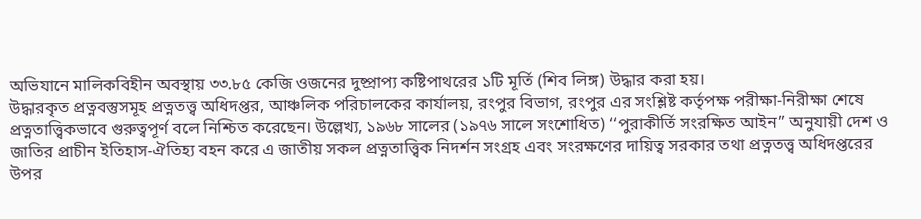অভিযানে মালিকবিহীন অবস্থায় ৩৩.৮৫ কেজি ওজনের দুষ্প্রাপ্য কষ্টিপাথরের ১টি মূর্তি (শিব লিঙ্গ) উদ্ধার করা হয়।
উদ্ধারকৃত প্রত্নবস্তুসমূহ প্রত্নতত্ত্ব অধিদপ্তর, আঞ্চলিক পরিচালকের কার্যালয়, রংপুর বিভাগ, রংপুর এর সংশ্লিষ্ট কর্তৃপক্ষ পরীক্ষা-নিরীক্ষা শেষে প্রত্নতাত্ত্বিকভাবে গুরুত্বপূর্ণ বলে নিশ্চিত করেছেন। উল্লেখ্য, ১৯৬৮ সালের (১৯৭৬ সালে সংশোধিত) ‘‘পুরাকীর্তি সংরক্ষিত আইন’’ অনুযায়ী দেশ ও জাতির প্রাচীন ইতিহাস-ঐতিহ্য বহন করে এ জাতীয় সকল প্রত্নতাত্ত্বিক নিদর্শন সংগ্রহ এবং সংরক্ষণের দায়িত্ব সরকার তথা প্রত্নতত্ত্ব অধিদপ্তরের উপর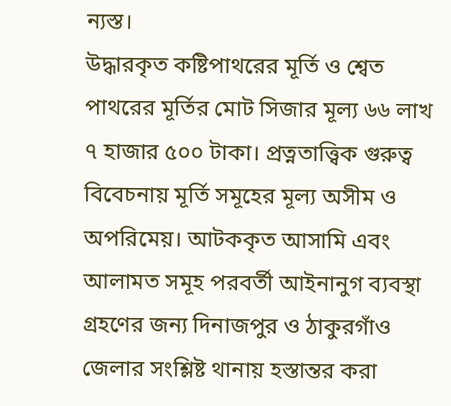ন্যস্ত।
উদ্ধারকৃত কষ্টিপাথরের মূর্তি ও শ্বেত পাথরের মূর্তির মোট সিজার মূল্য ৬৬ লাখ ৭ হাজার ৫০০ টাকা। প্রত্নতাত্ত্বিক গুরুত্ব বিবেচনায় মূর্তি সমূহের মূল্য অসীম ও অপরিমেয়। আটককৃত আসামি এবং আলামত সমূহ পরবর্তী আইনানুগ ব্যবস্থা গ্রহণের জন্য দিনাজপুর ও ঠাকুরগাঁও জেলার সংশ্লিষ্ট থানায় হস্তান্তর করা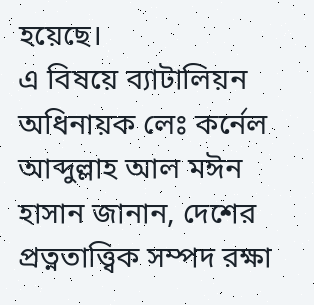হয়েছে।
এ বিষয়ে ব্যাটালিয়ন অধিনায়ক লেঃ কর্নেল আব্দুল্লাহ আল মঈন হাসান জানান, দেশের প্রত্নতাত্ত্বিক সম্পদ রক্ষা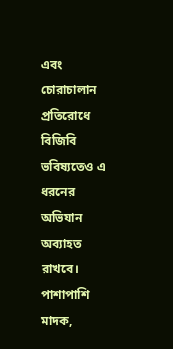এবং চোরাচালান প্রতিরোধে বিজিবি ভবিষ্যতেও এ ধরনের অভিযান অব্যাহত রাখবে। পাশাপাশি মাদক,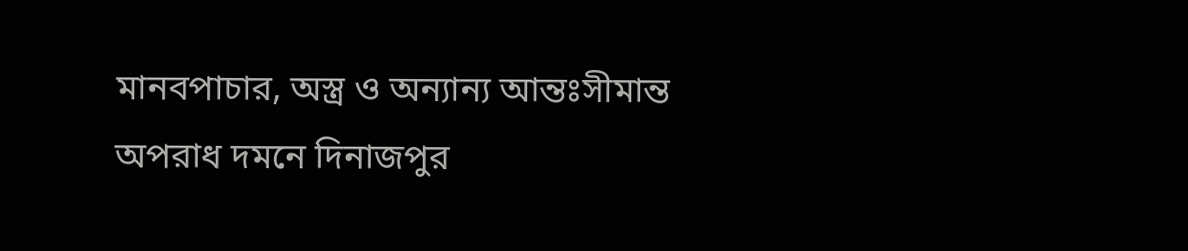মানবপাচার, অস্ত্র ও অন্যান্য আন্তঃসীমান্ত অপরাধ দমনে দিনাজপুর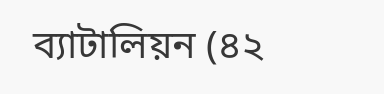ব্যাটালিয়ন (৪২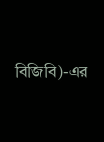বিজিবি)-এর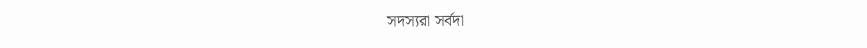সদস্যরা সর্বদা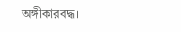অঙ্গীকারবদ্ধ।